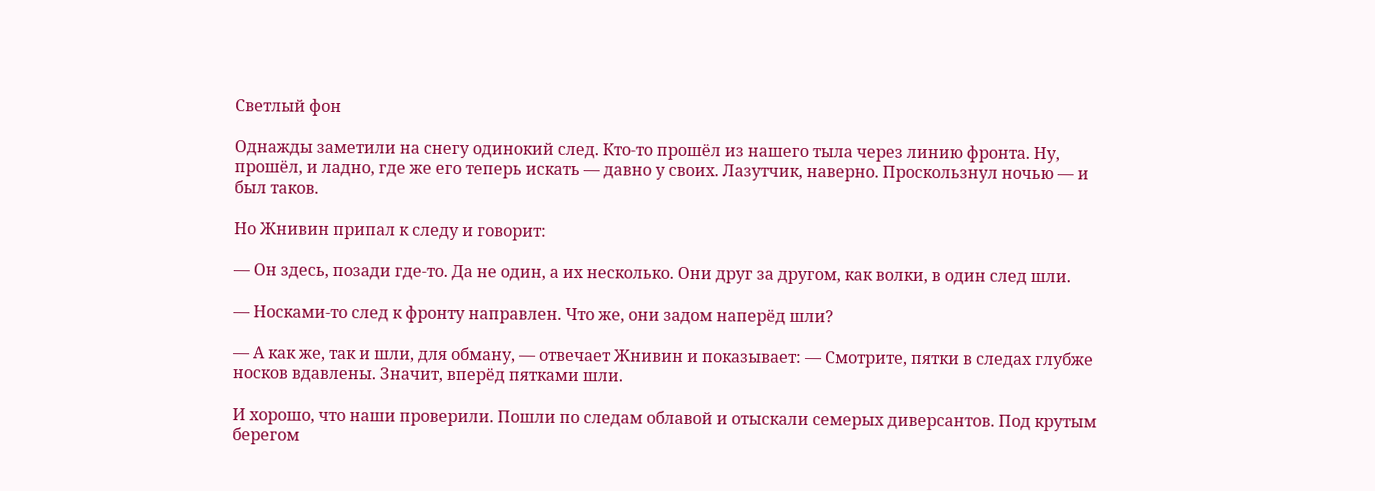Светлый фон

Однажды заметили на снегу одинокий след. Кто-то прошёл из нашего тыла через линию фронта. Ну, прошёл, и ладно, где же его теперь искать — давно у своих. Лазутчик, наверно. Проскользнул ночью — и был таков.

Но Жнивин припал к следу и говорит:

— Он здесь, позади где-то. Да не один, а их несколько. Они друг за другом, как волки, в один след шли.

— Носками-то след к фронту направлен. Что же, они задом наперёд шли?

— А как же, так и шли, для обману, — отвечает Жнивин и показывает: — Смотрите, пятки в следах глубже носков вдавлены. Значит, вперёд пятками шли.

И хорошо, что наши проверили. Пошли по следам облавой и отыскали семерых диверсантов. Под крутым берегом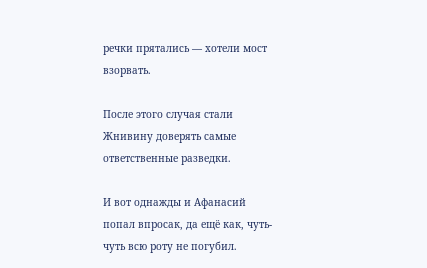речки прятались — хотели мост взорвать.

После этого случая стали Жнивину доверять самые ответственные разведки.

И вот однажды и Афанасий попал впросак, да ещё как, чуть-чуть всю роту не погубил.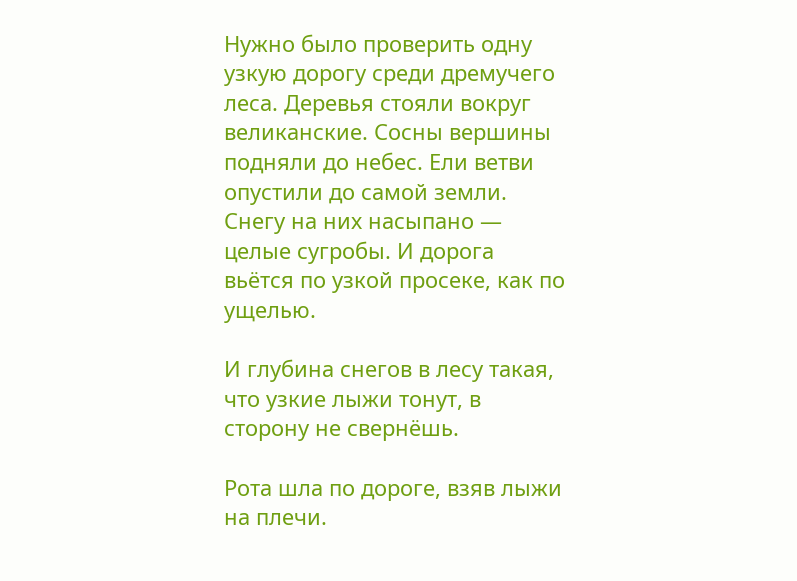Нужно было проверить одну узкую дорогу среди дремучего леса. Деревья стояли вокруг великанские. Сосны вершины подняли до небес. Ели ветви опустили до самой земли. Снегу на них насыпано — целые сугробы. И дорога вьётся по узкой просеке, как по ущелью.

И глубина снегов в лесу такая, что узкие лыжи тонут, в сторону не свернёшь.

Рота шла по дороге, взяв лыжи на плечи.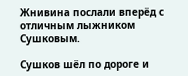Жнивина послали вперёд с отличным лыжником Сушковым.

Сушков шёл по дороге и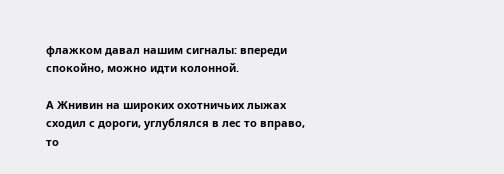флажком давал нашим сигналы: впереди спокойно, можно идти колонной.

А Жнивин на широких охотничьих лыжах сходил с дороги, углублялся в лес то вправо, то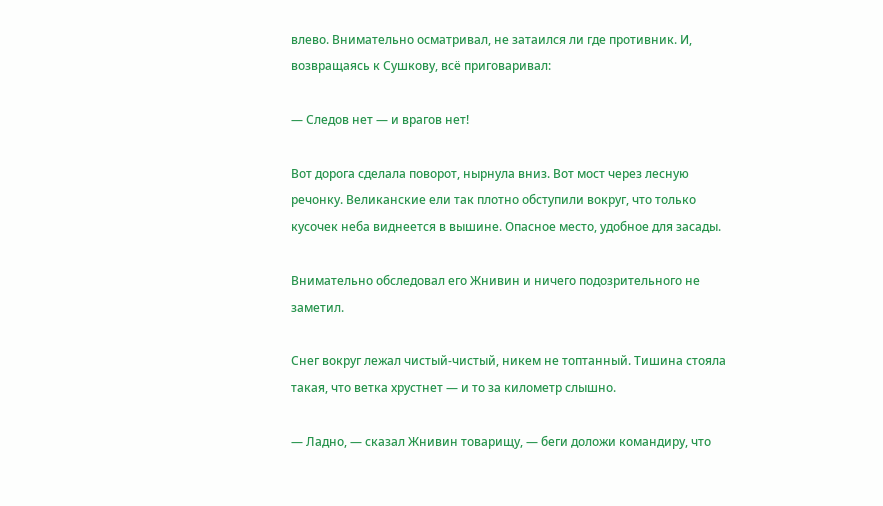влево. Внимательно осматривал, не затаился ли где противник. И, возвращаясь к Сушкову, всё приговаривал:

— Следов нет — и врагов нет!

Вот дорога сделала поворот, нырнула вниз. Вот мост через лесную речонку. Великанские ели так плотно обступили вокруг, что только кусочек неба виднеется в вышине. Опасное место, удобное для засады.

Внимательно обследовал его Жнивин и ничего подозрительного не заметил.

Снег вокруг лежал чистый-чистый, никем не топтанный. Тишина стояла такая, что ветка хрустнет — и то за километр слышно.

— Ладно, — сказал Жнивин товарищу, — беги доложи командиру, что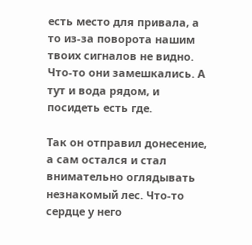есть место для привала, а то из-за поворота нашим твоих сигналов не видно. Что-то они замешкались. А тут и вода рядом, и посидеть есть где.

Так он отправил донесение, а сам остался и стал внимательно оглядывать незнакомый лес. Что-то сердце у него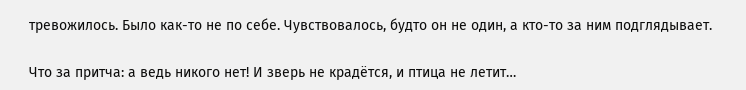тревожилось. Было как-то не по себе. Чувствовалось, будто он не один, а кто-то за ним подглядывает.

Что за притча: а ведь никого нет! И зверь не крадётся, и птица не летит…